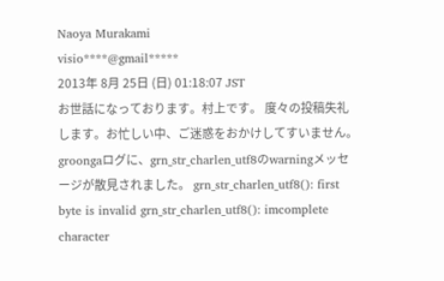Naoya Murakami
visio****@gmail*****
2013年 8月 25日 (日) 01:18:07 JST
お世話になっております。村上です。 度々の投稿失礼します。お忙しい中、ご迷惑をおかけしてすいません。 groongaログに、grn_str_charlen_utf8のwarningメッセージが散見されました。 grn_str_charlen_utf8(): first byte is invalid grn_str_charlen_utf8(): imcomplete character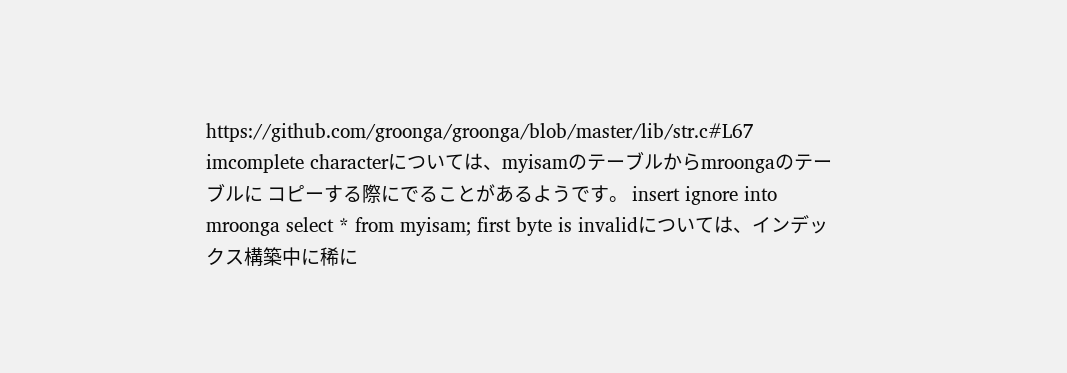https://github.com/groonga/groonga/blob/master/lib/str.c#L67 imcomplete characterについては、myisamのテーブルからmroongaのテーブルに コピーする際にでることがあるようです。 insert ignore into mroonga select * from myisam; first byte is invalidについては、インデックス構築中に稀に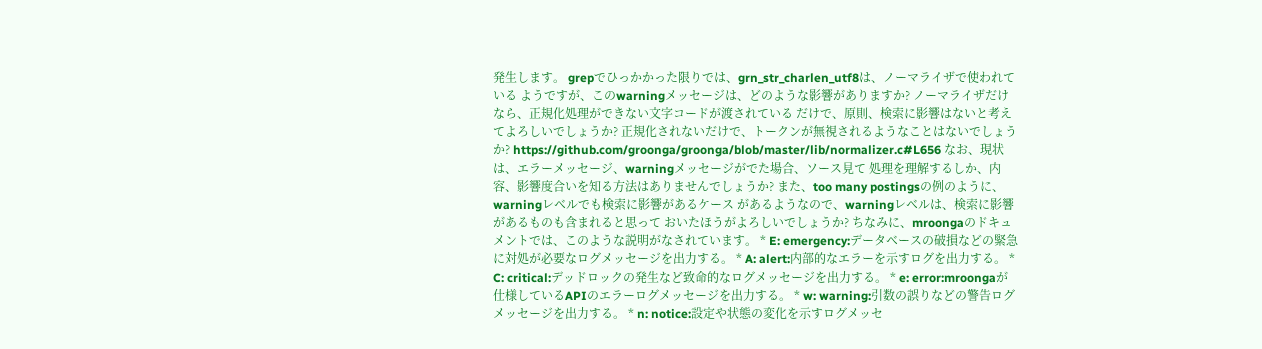発生します。 grepでひっかかった限りでは、grn_str_charlen_utf8は、ノーマライザで使われている ようですが、このwarningメッセージは、どのような影響がありますか? ノーマライザだけなら、正規化処理ができない文字コードが渡されている だけで、原則、検索に影響はないと考えてよろしいでしょうか? 正規化されないだけで、トークンが無視されるようなことはないでしょうか? https://github.com/groonga/groonga/blob/master/lib/normalizer.c#L656 なお、現状は、エラーメッセージ、warningメッセージがでた場合、ソース見て 処理を理解するしか、内容、影響度合いを知る方法はありませんでしょうか? また、too many postingsの例のように、warningレベルでも検索に影響があるケース があるようなので、warningレベルは、検索に影響があるものも含まれると思って おいたほうがよろしいでしょうか? ちなみに、mroongaのドキュメントでは、このような説明がなされています。 * E: emergency:データベースの破損などの緊急に対処が必要なログメッセージを出力する。 * A: alert:内部的なエラーを示すログを出力する。 * C: critical:デッドロックの発生など致命的なログメッセージを出力する。 * e: error:mroongaが仕様しているAPIのエラーログメッセージを出力する。 * w: warning:引数の誤りなどの警告ログメッセージを出力する。 * n: notice:設定や状態の変化を示すログメッセ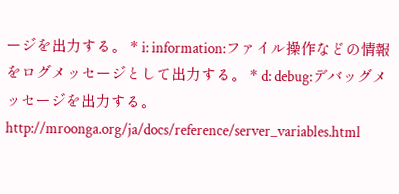ージを出力する。 * i: information:ファイル操作などの情報をログメッセージとして出力する。 * d: debug:デバッグメッセージを出力する。 http://mroonga.org/ja/docs/reference/server_variables.html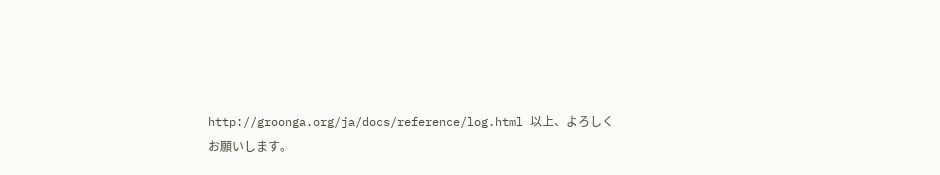http://groonga.org/ja/docs/reference/log.html 以上、よろしくお願いします。